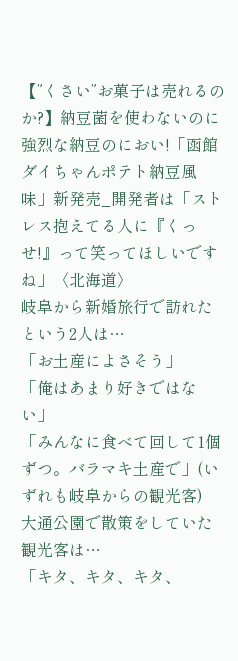【”くさい”お菓子は売れるのか?】納豆菌を使わないのに強烈な納豆のにおい!「函館ダイちゃんポテト納豆風味」新発売_開発者は「ストレス抱えてる人に『くっせ!』って笑ってほしいですね」〈北海道〉
岐阜から新婚旅行で訪れたという2人は…
「お土産によさそう」
「俺はあまり好きではない」
「みんなに食べて回して1個ずつ。バラマキ土産で」(いずれも岐阜からの観光客)
大通公園で散策をしていた観光客は…
「キタ、キタ、キタ、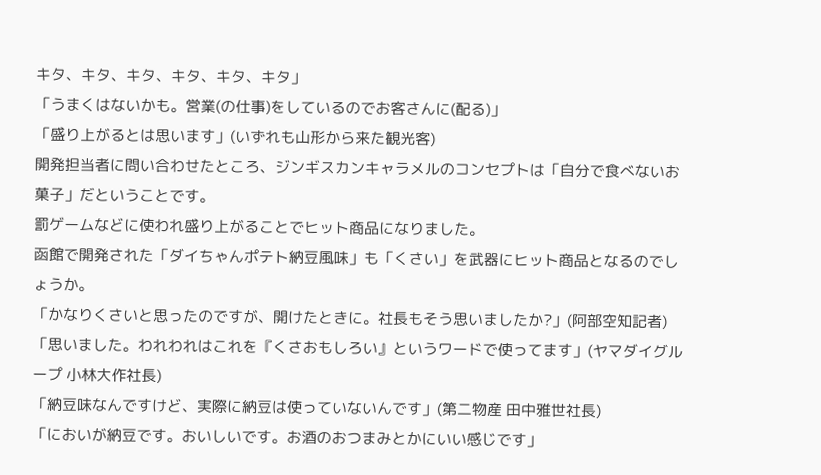キタ、キタ、キタ、キタ、キタ、キタ」
「うまくはないかも。営業(の仕事)をしているのでお客さんに(配る)」
「盛り上がるとは思います」(いずれも山形から来た観光客)
開発担当者に問い合わせたところ、ジンギスカンキャラメルのコンセプトは「自分で食べないお菓子」だということです。
罰ゲームなどに使われ盛り上がることでヒット商品になりました。
函館で開発された「ダイちゃんポテト納豆風味」も「くさい」を武器にヒット商品となるのでしょうか。
「かなりくさいと思ったのですが、開けたときに。社長もそう思いましたか?」(阿部空知記者)
「思いました。われわれはこれを『くさおもしろい』というワードで使ってます」(ヤマダイグループ 小林大作社長)
「納豆味なんですけど、実際に納豆は使っていないんです」(第二物産 田中雅世社長)
「においが納豆です。おいしいです。お酒のおつまみとかにいい感じです」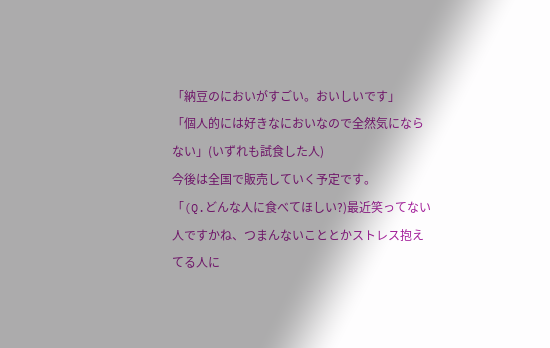「納豆のにおいがすごい。おいしいです」
「個人的には好きなにおいなので全然気にならない」(いずれも試食した人)
今後は全国で販売していく予定です。
「(Q.どんな人に食べてほしい?)最近笑ってない人ですかね、つまんないこととかストレス抱えてる人に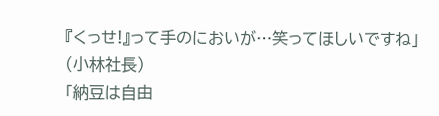『くっせ!』って手のにおいが…笑ってほしいですね」(小林社長)
「納豆は自由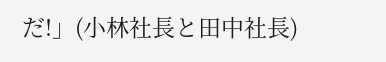だ!」(小林社長と田中社長)